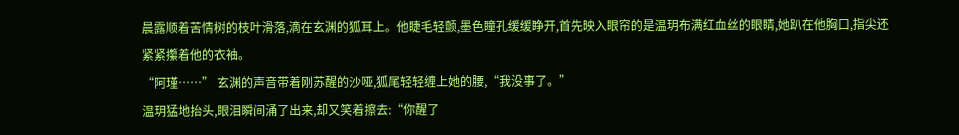晨露顺着苦情树的枝叶滑落,滴在玄渊的狐耳上。他睫毛轻颤,墨色瞳孔缓缓睁开,首先映入眼帘的是温玥布满红血丝的眼睛,她趴在他胸口,指尖还紧紧攥着他的衣袖。
“阿瑾……” 玄渊的声音带着刚苏醒的沙哑,狐尾轻轻缠上她的腰,“我没事了。”
温玥猛地抬头,眼泪瞬间涌了出来,却又笑着擦去:“你醒了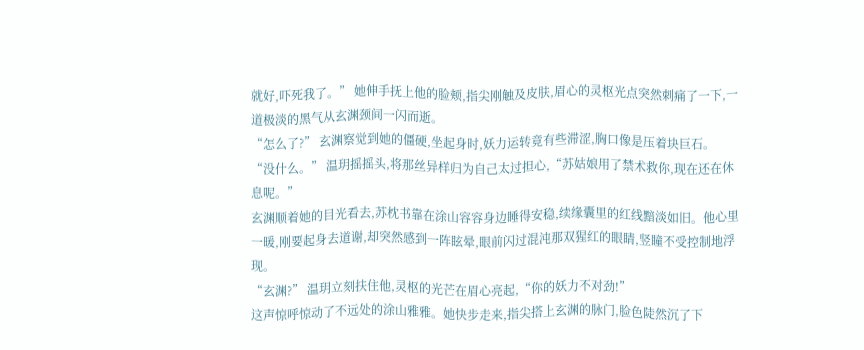就好,吓死我了。” 她伸手抚上他的脸颊,指尖刚触及皮肤,眉心的灵枢光点突然刺痛了一下,一道极淡的黑气从玄渊颈间一闪而逝。
“怎么了?” 玄渊察觉到她的僵硬,坐起身时,妖力运转竟有些滞涩,胸口像是压着块巨石。
“没什么。” 温玥摇摇头,将那丝异样归为自己太过担心,“苏姑娘用了禁术救你,现在还在休息呢。”
玄渊顺着她的目光看去,苏枕书靠在涂山容容身边睡得安稳,续缘囊里的红线黯淡如旧。他心里一暖,刚要起身去道谢,却突然感到一阵眩晕,眼前闪过混沌那双猩红的眼睛,竖瞳不受控制地浮现。
“玄渊?” 温玥立刻扶住他,灵枢的光芒在眉心亮起,“你的妖力不对劲!”
这声惊呼惊动了不远处的涂山雅雅。她快步走来,指尖搭上玄渊的脉门,脸色陡然沉了下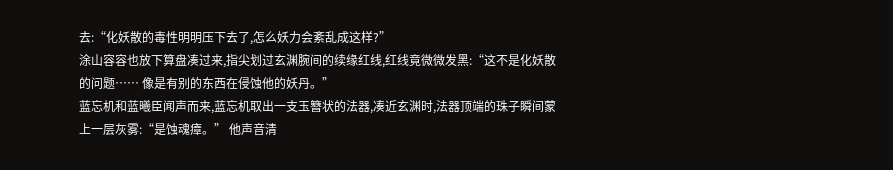去:“化妖散的毒性明明压下去了,怎么妖力会紊乱成这样?”
涂山容容也放下算盘凑过来,指尖划过玄渊腕间的续缘红线,红线竟微微发黑:“这不是化妖散的问题…… 像是有别的东西在侵蚀他的妖丹。”
蓝忘机和蓝曦臣闻声而来,蓝忘机取出一支玉簪状的法器,凑近玄渊时,法器顶端的珠子瞬间蒙上一层灰雾:“是蚀魂瘴。” 他声音清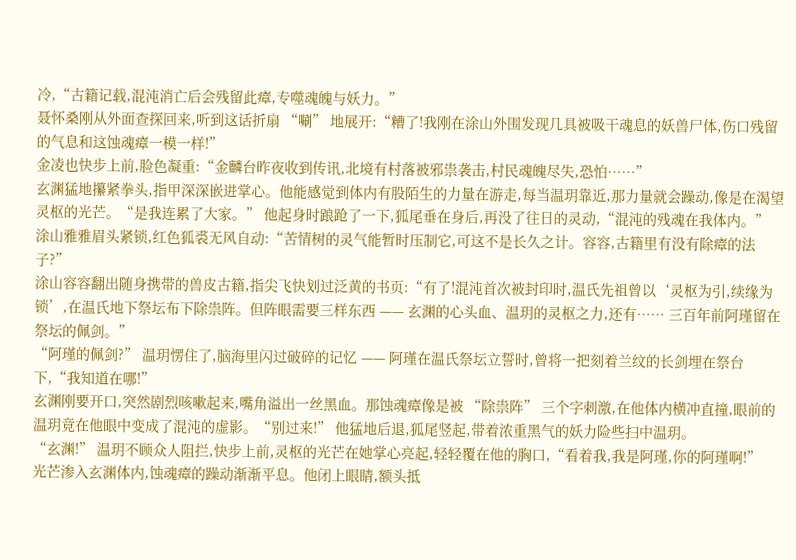冷,“古籍记载,混沌消亡后会残留此瘴,专噬魂魄与妖力。”
聂怀桑刚从外面查探回来,听到这话折扇 “唰” 地展开:“糟了!我刚在涂山外围发现几具被吸干魂息的妖兽尸体,伤口残留的气息和这蚀魂瘴一模一样!”
金凌也快步上前,脸色凝重:“金麟台昨夜收到传讯,北境有村落被邪祟袭击,村民魂魄尽失,恐怕……”
玄渊猛地攥紧拳头,指甲深深嵌进掌心。他能感觉到体内有股陌生的力量在游走,每当温玥靠近,那力量就会躁动,像是在渴望灵枢的光芒。“是我连累了大家。” 他起身时踉跄了一下,狐尾垂在身后,再没了往日的灵动,“混沌的残魂在我体内。”
涂山雅雅眉头紧锁,红色狐裘无风自动:“苦情树的灵气能暂时压制它,可这不是长久之计。容容,古籍里有没有除瘴的法子?”
涂山容容翻出随身携带的兽皮古籍,指尖飞快划过泛黄的书页:“有了!混沌首次被封印时,温氏先祖曾以‘灵枢为引,续缘为锁’,在温氏地下祭坛布下除祟阵。但阵眼需要三样东西 —— 玄渊的心头血、温玥的灵枢之力,还有…… 三百年前阿瑾留在祭坛的佩剑。”
“阿瑾的佩剑?” 温玥愣住了,脑海里闪过破碎的记忆 —— 阿瑾在温氏祭坛立誓时,曾将一把刻着兰纹的长剑埋在祭台下,“我知道在哪!”
玄渊刚要开口,突然剧烈咳嗽起来,嘴角溢出一丝黑血。那蚀魂瘴像是被 “除祟阵” 三个字刺激,在他体内横冲直撞,眼前的温玥竟在他眼中变成了混沌的虚影。“别过来!” 他猛地后退,狐尾竖起,带着浓重黑气的妖力险些扫中温玥。
“玄渊!” 温玥不顾众人阻拦,快步上前,灵枢的光芒在她掌心亮起,轻轻覆在他的胸口,“看着我,我是阿瑾,你的阿瑾啊!”
光芒渗入玄渊体内,蚀魂瘴的躁动渐渐平息。他闭上眼睛,额头抵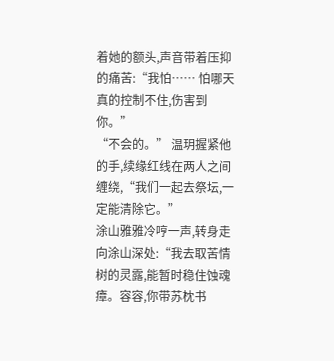着她的额头,声音带着压抑的痛苦:“我怕…… 怕哪天真的控制不住,伤害到你。”
“不会的。” 温玥握紧他的手,续缘红线在两人之间缠绕,“我们一起去祭坛,一定能清除它。”
涂山雅雅冷哼一声,转身走向涂山深处:“我去取苦情树的灵露,能暂时稳住蚀魂瘴。容容,你带苏枕书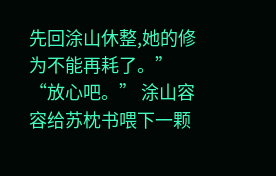先回涂山休整,她的修为不能再耗了。”
“放心吧。” 涂山容容给苏枕书喂下一颗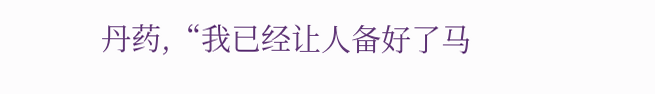丹药,“我已经让人备好了马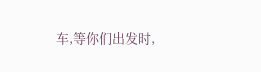车,等你们出发时,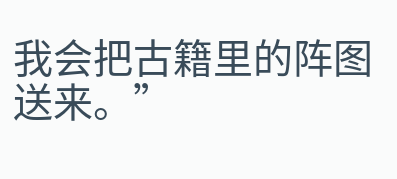我会把古籍里的阵图送来。”